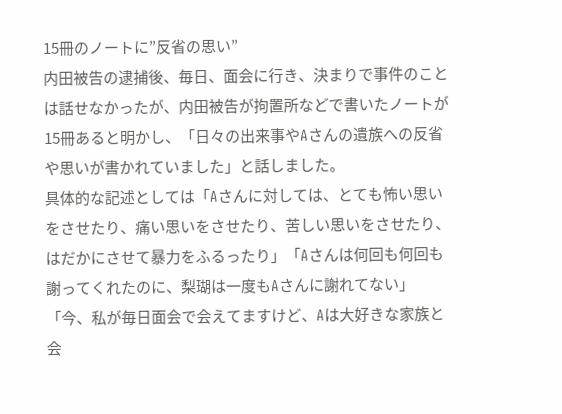15冊のノートに”反省の思い”
内田被告の逮捕後、毎日、面会に行き、決まりで事件のことは話せなかったが、内田被告が拘置所などで書いたノートが15冊あると明かし、「日々の出来事やAさんの遺族への反省や思いが書かれていました」と話しました。
具体的な記述としては「Aさんに対しては、とても怖い思いをさせたり、痛い思いをさせたり、苦しい思いをさせたり、はだかにさせて暴力をふるったり」「Aさんは何回も何回も謝ってくれたのに、梨瑚は一度もAさんに謝れてない」「今、私が毎日面会で会えてますけど、Aは大好きな家族と会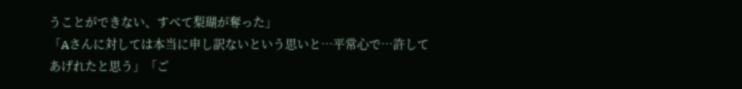うことができない、すべて梨瑚が奪った」
「Aさんに対しては本当に申し訳ないという思いと…平常心で…許してあげれたと思う」「ご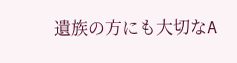遺族の方にも大切なA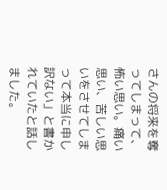さんの将来を奪ってしまって、怖い思い。痛い思い、苦しい思いをさせてしまって本当に申し訳ない」と書かれていたと話しました。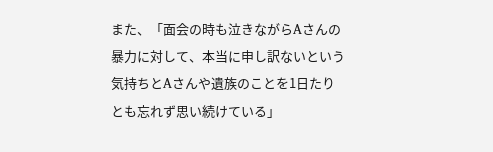また、「面会の時も泣きながらAさんの暴力に対して、本当に申し訳ないという気持ちとAさんや遺族のことを1日たりとも忘れず思い続けている」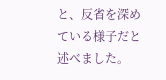と、反省を深めている様子だと述べました。